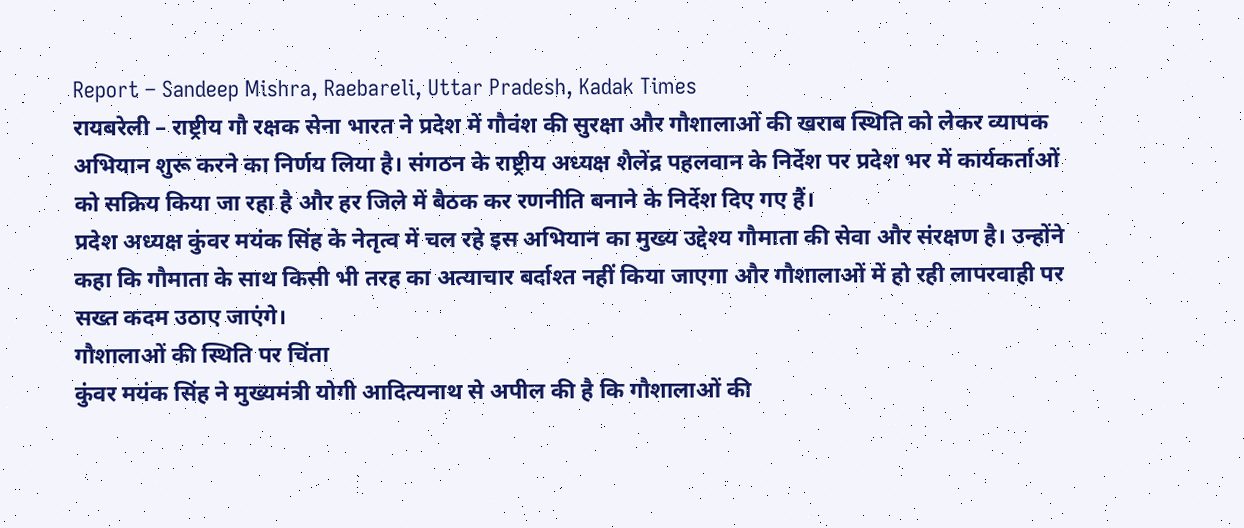Report – Sandeep Mishra, Raebareli, Uttar Pradesh, Kadak Times
रायबरेली – राष्ट्रीय गौ रक्षक सेना भारत ने प्रदेश में गौवंश की सुरक्षा और गौशालाओं की खराब स्थिति को लेकर व्यापक अभियान शुरू करने का निर्णय लिया है। संगठन के राष्ट्रीय अध्यक्ष शैलेंद्र पहलवान के निर्देश पर प्रदेश भर में कार्यकर्ताओं को सक्रिय किया जा रहा है और हर जिले में बैठक कर रणनीति बनाने के निर्देश दिए गए हैं।
प्रदेश अध्यक्ष कुंवर मयंक सिंह के नेतृत्व में चल रहे इस अभियान का मुख्य उद्देश्य गौमाता की सेवा और संरक्षण है। उन्होंने कहा कि गौमाता के साथ किसी भी तरह का अत्याचार बर्दाश्त नहीं किया जाएगा और गौशालाओं में हो रही लापरवाही पर सख्त कदम उठाए जाएंगे।
गौशालाओं की स्थिति पर चिंता
कुंवर मयंक सिंह ने मुख्यमंत्री योगी आदित्यनाथ से अपील की है कि गौशालाओं की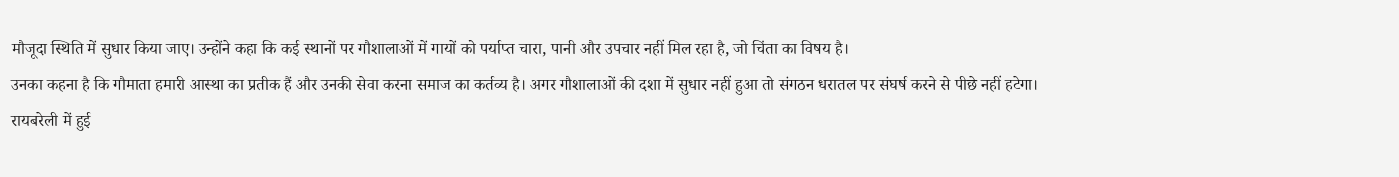मौजूदा स्थिति में सुधार किया जाए। उन्होंने कहा कि कई स्थानों पर गौशालाओं में गायों को पर्याप्त चारा, पानी और उपचार नहीं मिल रहा है, जो चिंता का विषय है।
उनका कहना है कि गौमाता हमारी आस्था का प्रतीक हैं और उनकी सेवा करना समाज का कर्तव्य है। अगर गौशालाओं की दशा में सुधार नहीं हुआ तो संगठन धरातल पर संघर्ष करने से पीछे नहीं हटेगा।
रायबरेली में हुई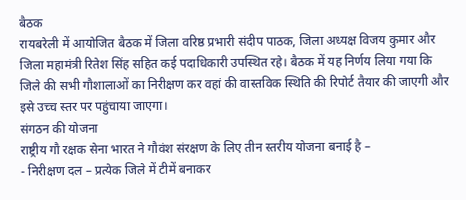बैठक
रायबरेली में आयोजित बैठक में जिला वरिष्ठ प्रभारी संदीप पाठक, जिला अध्यक्ष विजय कुमार और जिला महामंत्री रितेश सिंह सहित कई पदाधिकारी उपस्थित रहे। बैठक में यह निर्णय लिया गया कि जिले की सभी गौशालाओं का निरीक्षण कर वहां की वास्तविक स्थिति की रिपोर्ट तैयार की जाएगी और इसे उच्च स्तर पर पहुंचाया जाएगा।
संगठन की योजना
राष्ट्रीय गौ रक्षक सेना भारत ने गौवंश संरक्षण के लिए तीन स्तरीय योजना बनाई है –
- निरीक्षण दल – प्रत्येक जिले में टीमें बनाकर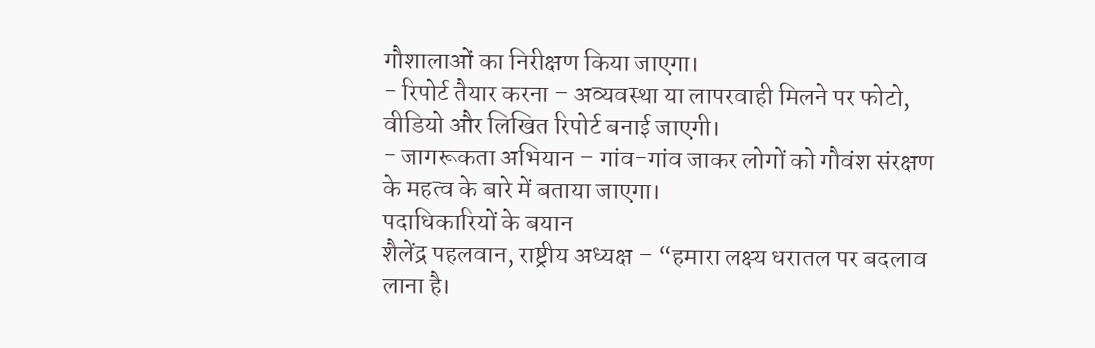गौशालाओं का निरीक्षण किया जाएगा।
- रिपोर्ट तैयार करना – अव्यवस्था या लापरवाही मिलने पर फोटो, वीडियो और लिखित रिपोर्ट बनाई जाएगी।
- जागरूकता अभियान – गांव-गांव जाकर लोगों को गौवंश संरक्षण के महत्व के बारे में बताया जाएगा।
पदाधिकारियों के बयान
शैलेंद्र पहलवान, राष्ट्रीय अध्यक्ष – “हमारा लक्ष्य धरातल पर बदलाव लाना है।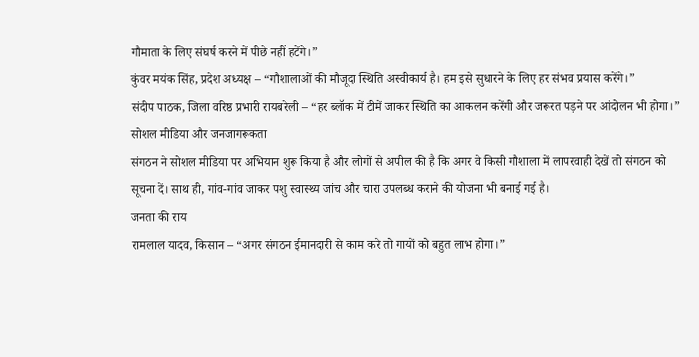गौमाता के लिए संघर्ष करने में पीछे नहीं हटेंगे।”
कुंवर मयंक सिंह, प्रदेश अध्यक्ष – “गौशालाओं की मौजूदा स्थिति अस्वीकार्य है। हम इसे सुधारने के लिए हर संभव प्रयास करेंगे।”
संदीप पाठक, जिला वरिष्ठ प्रभारी रायबरेली – “हर ब्लॉक में टीमें जाकर स्थिति का आकलन करेंगी और जरूरत पड़ने पर आंदोलन भी होगा।”
सोशल मीडिया और जनजागरूकता
संगठन ने सोशल मीडिया पर अभियान शुरू किया है और लोगों से अपील की है कि अगर वे किसी गौशाला में लापरवाही देखें तो संगठन को सूचना दें। साथ ही, गांव-गांव जाकर पशु स्वास्थ्य जांच और चारा उपलब्ध कराने की योजना भी बनाई गई है।
जनता की राय
रामलाल यादव, किसान – “अगर संगठन ईमानदारी से काम करे तो गायों को बहुत लाभ होगा।”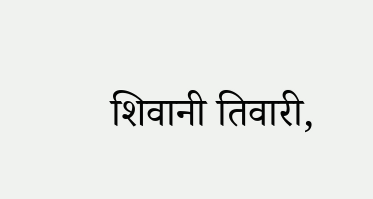शिवानी तिवारी,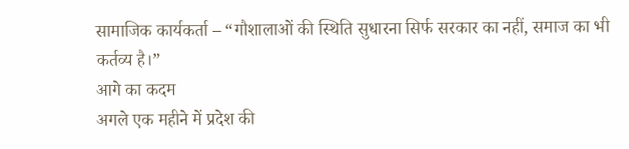सामाजिक कार्यकर्ता – “गौशालाओं की स्थिति सुधारना सिर्फ सरकार का नहीं, समाज का भी कर्तव्य है।”
आगे का कदम
अगले एक महीने में प्रदेश की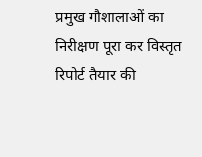प्रमुख गौशालाओं का निरीक्षण पूरा कर विस्तृत रिपोर्ट तैयार की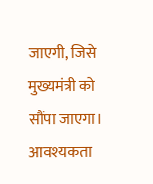जाएगी, जिसे मुख्यमंत्री को सौंपा जाएगा। आवश्यकता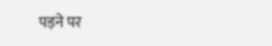पड़ने पर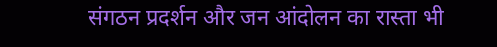संगठन प्रदर्शन और जन आंदोलन का रास्ता भी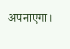अपनाएगा।